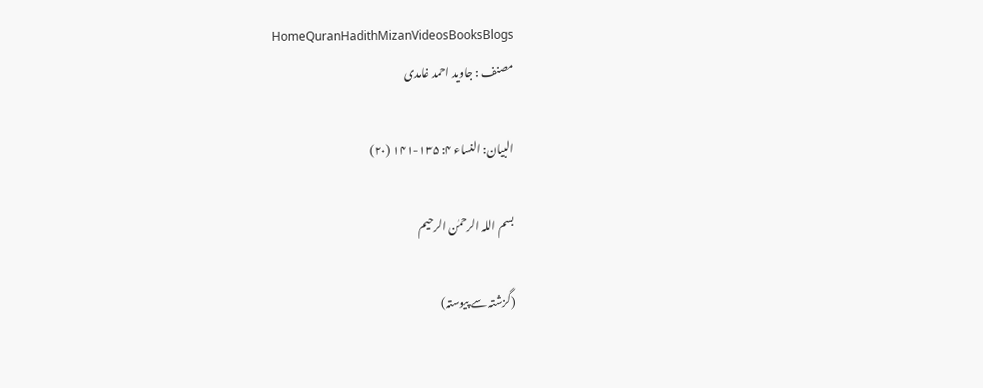HomeQuranHadithMizanVideosBooksBlogs
مصنف : جاوید احمد غامدی

البیان: النساء ۴: ۱۳۵-۱۴۱ (۲۰)

بسم اللہ الرحمٰن الرحیم

(گزشتہ سے پیوستہ)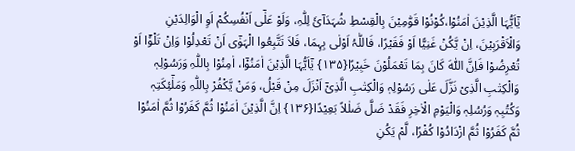یٰٓاَیُّہَا الَّذِیْنَ اٰمَنُوْا،کُوْنُوْا قَوّٰمِیْنَ بِالْقِسْطِ شُہَدَآئَ لِلّٰہِ، وَلَوْ عَلٰٓی اَنْفُسِکُمْ اَوِ الْوَالِدَیْنِ وَالْاَقْرَبِیْنَ، اِنْ یَّکُنْ غَنِیًّا اَوْ فَقَیْرًا، فَاللّٰہُ اَوْلٰی بِہِمَا، فَلاَ تَتَّبِعُوا الْہَوٰٓی اَنْ تَعْدِلُوْا وَاِنْ تَلْوٗٓا اَوْ تُعْرِضُوْا فَاِنَّ اللّٰہَ کَانَ بِمَا تَعْمَلُوْنَ خَبِیْرًا{۱۳۵} یٰٓاَیُّہَا الَّذِیْنَ اٰمَنُوْٓا، اٰمِنُوْا بِاللّٰہِ وَرَسُوْلِہٖ وَالْکِتٰبِ الَّذِیْ نَزَّلَ عَلٰی رَسُوْلِہٖ وَالْکِتٰبِ الَّذِیْٓ اَنْزَلَ مِنْ قَبْلُ، وَمَنْ یَّکْفُرْ بِاللّٰہِ وَمَلٰٓئِکَتِہٖ وَکُتُبِہٖ وَرُسُلِہٖ وَالْیَوْمِ الْاٰخِرِ فَقَدْ ضَلَّ ضَلٰلاً بَعِیْدًا{۱۳۶} اِنَّ الَّذِیْنَ اٰمَنُوْا ثُمَّ کَفَرُوْا ثُمَّ اٰمَنُوْا ثُمَّ کَفَرُوْا ثُمَّ ازْدَادُوْا کُفْرًا، لَّمْ یَکُنِ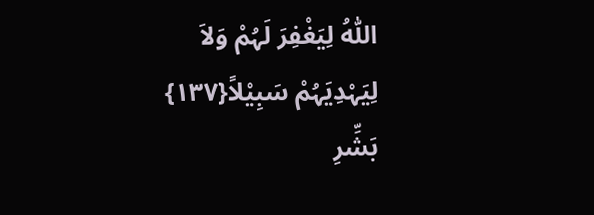اللّٰہُ لِیَغْفِرَ لَہُمْ وَلاَ لِیَہْدِیَہُمْ سَبِیْلاً{۱۳۷} بَشِّرِ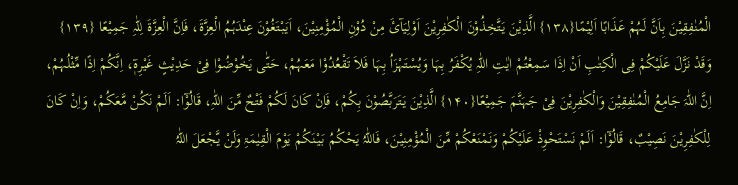الْمُنٰفِقِیْنَ بِاَنَّ لَہُمْ عَذَابًا اَلِیْمًا{۱۳۸} الَّذِیْنَ یَتَّخِذُوْنَ الْکٰفِرِیْنَ اَوْلِیَآئَ مِنْ دُوْنِ الْمُؤْمِنِیْنَ، اَیَبْتَغُوْنَ عِنْدَہُمُ الْعِزَّۃَ، فَاِنَّ الْعِزَّۃَ لِلّٰہِ جَمِیْعًا {۱۳۹}
وَقَدْ نَزَّلَ عَلَیْکُمْ فِی الْکِتٰبِ اَنْ اِذَا سَمِعْتُمْ اٰیٰتِ اللّٰہِ یُکْفَرُ بِہَا وَیُسْتَہْزَاُ بِہَا فَلاَ تَقْعُدُوْا مَعَہُمْ، حَتّٰی یَخُوْضُوْا فِیْ حَدِیْثٍ غَیْرِہٖٓ، اِنَّکُمْ اِذًا مِّثْلُہُمْ، اِنَّ اللّٰہَ جَامِعُ الْمُنٰفِقِیْنَ وَالْکٰفِرِیْنَ فِیْ جَہَنَّمَ جَمِیْعًا{۱۴۰} الَّذِیْنَ یَتَرَبَّصُوْنَ بِکُمْ، فَاِنْ کَانَ لَکُمْ فَتْحٌ مِّنَ اللّٰہِ، قَالُوْٓا: اَلَمْ نَکُنْ مَّعَکُمْ، وَاِنْ کَانَ لِلْکٰفِرِیْنَ نَصِیْبٌ، قَالُوْٓا: اَلَمْ نَسْتَحْوِذْ عَلَیْکُمْ وَنَمْنَعْکُمْ مِّنَ الْمُؤْمِنِیْنَ، فَاللّٰہُ یَحْکُمُ بَیْنَکُمْ یَوْمَ الْقِیٰمَۃِ وَلَنْ یَّجْعَلَ اللّٰہُ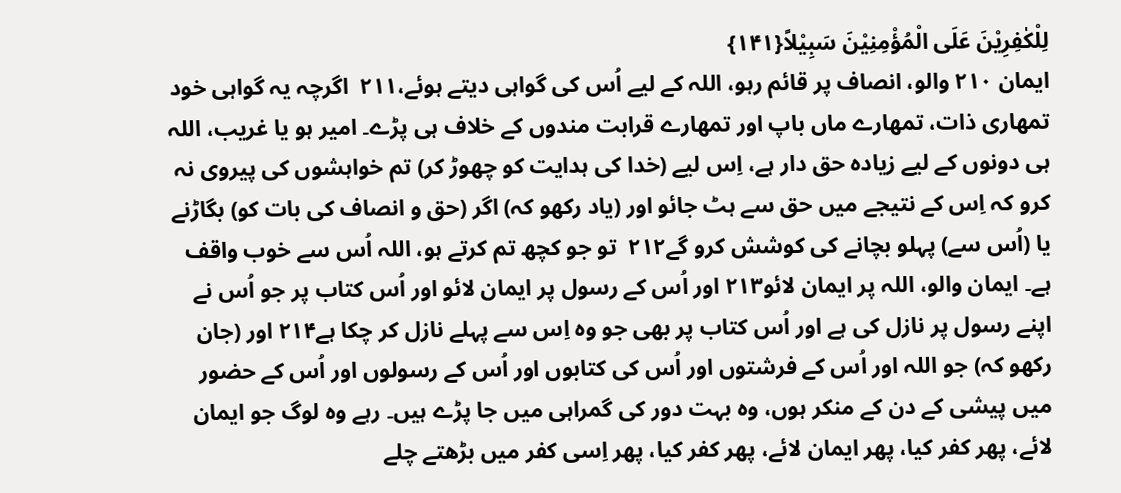لِلْکٰفِرِیْنَ عَلَی الْمُؤْمِنِیْنَ سَبِیْلاً{۱۴۱}
ایمان ۲۱۰ والو، انصاف پر قائم رہو، اللہ کے لیے اُس کی گواہی دیتے ہوئے،۲۱۱  اگرچہ یہ گواہی خود تمھاری ذات، تمھارے ماں باپ اور تمھارے قرابت مندوں کے خلاف ہی پڑے۔ امیر ہو یا غریب، اللہ ہی دونوں کے لیے زیادہ حق دار ہے، اِس لیے (خدا کی ہدایت کو چھوڑ کر) تم خواہشوں کی پیروی نہ کرو کہ اِس کے نتیجے میں حق سے ہٹ جائو اور (یاد رکھو کہ) اگر (حق و انصاف کی بات کو) بگاڑنے یا (اُس سے) پہلو بچانے کی کوشش کرو گے۲۱۲  تو جو کچھ تم کرتے ہو، اللہ اُس سے خوب واقف ہے۔ ایمان والو، اللہ پر ایمان لائو۲۱۳ اور اُس کے رسول پر ایمان لائو اور اُس کتاب پر جو اُس نے اپنے رسول پر نازل کی ہے اور اُس کتاب پر بھی جو وہ اِس سے پہلے نازل کر چکا ہے۲۱۴ اور (جان رکھو کہ) جو اللہ اور اُس کے فرشتوں اور اُس کی کتابوں اور اُس کے رسولوں اور اُس کے حضور میں پیشی کے دن کے منکر ہوں، وہ بہت دور کی گمراہی میں جا پڑے ہیں۔ رہے وہ لوگ جو ایمان لائے، پھر کفر کیا، پھر ایمان لائے، پھر کفر کیا، پھر اِسی کفر میں بڑھتے چلے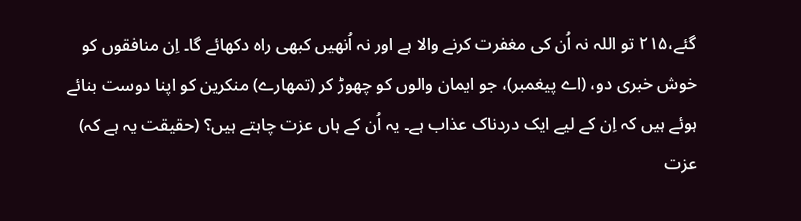گئے،۲۱۵ تو اللہ نہ اُن کی مغفرت کرنے والا ہے اور نہ اُنھیں کبھی راہ دکھائے گا۔ اِن منافقوں کو خوش خبری دو، (اے پیغمبر)، جو ایمان والوں کو چھوڑ کر (تمھارے) منکرین کو اپنا دوست بنائے ہوئے ہیں کہ اِن کے لیے ایک دردناک عذاب ہے۔ یہ اُن کے ہاں عزت چاہتے ہیں؟ (حقیقت یہ ہے کہ) عزت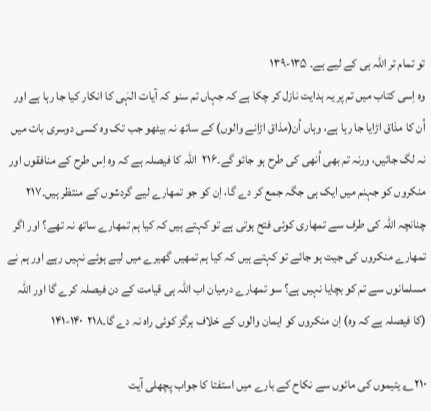تو تمام تر اللہ ہی کے لیے ہے۔ ۱۳۵-۱۳۹
وہ اِسی کتاب میں تم پر یہ ہدایت نازل کر چکا ہے کہ جہاں تم سنو کہ آیات الہٰی کا انکار کیا جا رہا ہے اور اُن کا مذاق اڑایا جا رہا ہے، وہاں اُن(مذاق اڑانے والوں) کے ساتھ نہ بیٹھو جب تک وہ کسی دوسری بات میں نہ لگ جائیں، ورنہ تم بھی اُنھی کی طرح ہو جائو گے۔۲۱۶  اللہ کا فیصلہ ہے کہ وہ اِس طرح کے منافقوں اور منکروں کو جہنم میں ایک ہی جگہ جمع کر دے گا، اِن کو جو تمھارے لیے گردشوں کے منتظر ہیں۔۲۱۷  چنانچہ اللہ کی طرف سے تمھاری کوئی فتح ہوتی ہے تو کہتے ہیں کہ کیا ہم تمھارے ساتھ نہ تھے؟ اور اگر تمھارے منکروں کی جیت ہو جائے تو کہتے ہیں کہ کیا ہم تمھیں گھیرے میں لیے ہوئے نہیں رہے اور ہم نے مسلمانوں سے تم کو بچایا نہیں ہے؟ سو تمھارے درمیان اب اللہ ہی قیامت کے دن فیصلہ کرے گا اور اللہ (کا فیصلہ ہے کہ وہ) اِن منکروں کو ایمان والوں کے خلاف ہرگز کوئی راہ نہ دے گا۔۲۱۸  ۱۴۰-۱۴۱

۲۱۰؎ یتیموں کی مائوں سے نکاح کے بارے میں استفتا کا جواب پچھلی آیت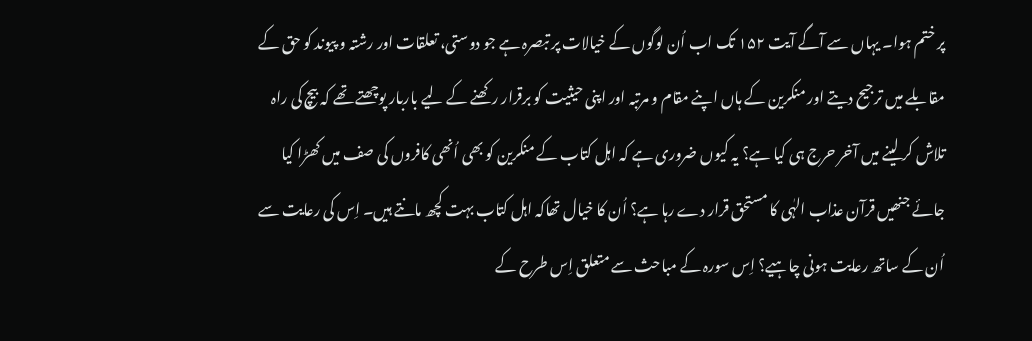پر ختم ہوا۔ یہاں سے آگے آیت ۱۵۲ تک اب اُن لوگوں کے خیالات پر تبصرہ ہے جو دوستی، تعلقات اور رشتہ و پیوند کو حق کے مقابلے میں ترجیح دیتے اور منکرین کے ہاں اپنے مقام و مرتبہ اور اپنی حیثیت کو برقرار رکھنے کے لیے باربار پوچھتے تھے کہ بیچ کی راہ تلاش کر لینے میں آخر حرج ہی کیا ہے؟ یہ کیوں ضروری ہے کہ اہل کتاب کے منکرین کو بھی اُنھی کافروں کی صف میں کھڑا کیا جائے جنھیں قرآن عذاب الہٰی کا مستحق قرار دے رہا ہے؟ اُن کا خیال تھاکہ اہل کتاب بہت کچھ مانتے ہیں۔ اِس کی رعایت سے اُن کے ساتھ رعایت ہونی چاہیے؟ اِس سورہ کے مباحث سے متعلق اِس طرح کے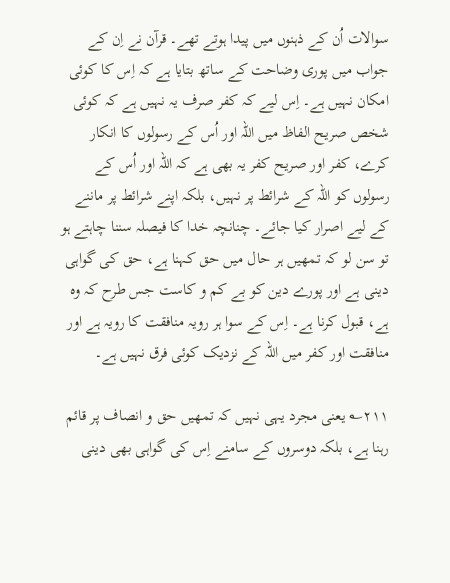سوالات اُن کے ذہنوں میں پیدا ہوتے تھے۔ قرآن نے اِن کے جواب میں پوری وضاحت کے ساتھ بتایا ہے کہ اِس کا کوئی امکان نہیں ہے۔ اِس لیے کہ کفر صرف یہ نہیں ہے کہ کوئی شخص صریح الفاظ میں اللہ اور اُس کے رسولوں کا انکار کرے، کفر اور صریح کفر یہ بھی ہے کہ اللہ اور اُس کے رسولوں کو اللہ کے شرائط پر نہیں، بلکہ اپنے شرائط پر ماننے کے لیے اصرار کیا جائے۔ چنانچہ خدا کا فیصلہ سننا چاہتے ہو تو سن لو کہ تمھیں ہر حال میں حق کہنا ہے، حق کی گواہی دینی ہے اور پورے دین کو بے کم و کاست جس طرح کہ وہ ہے، قبول کرنا ہے۔ اِس کے سوا ہر رویہ منافقت کا رویہ ہے اور منافقت اور کفر میں اللہ کے نزدیک کوئی فرق نہیں ہے۔

۲۱۱؎ یعنی مجرد یہی نہیں کہ تمھیں حق و انصاف پر قائم رہنا ہے، بلکہ دوسروں کے سامنے اِس کی گواہی بھی دینی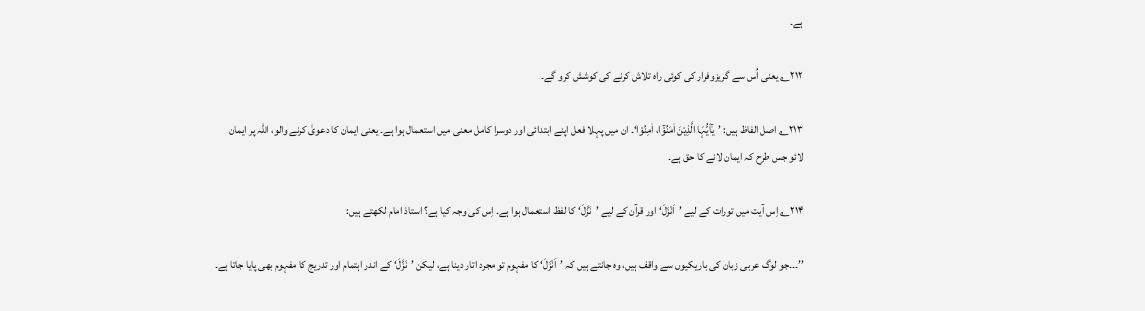ہے۔

۲۱۲؎ یعنی اُس سے گریزوفرار کی کوئی راہ تلاش کرنے کی کوشش کرو گے۔

۲۱۳؎ اصل الفاظ ہیں: ’یٰٓاَیُّہَا الَّذِیْنَ اٰمَنُوْٓا، اٰمِنُوْا‘۔ ان میں پہلا فعل اپنے ابتدائی اور دوسرا کامل معنی میں استعمال ہوا ہے۔ یعنی ایمان کا دعویٰ کرنے والو، اللہ پر ایمان لائو جس طرح کہ ایمان لانے کا حق ہے۔

۲۱۴؎ اِس آیت میں تورات کے لیے ’اَنْزَلَ‘ اور قرآن کے لیے ’نَزَّلَ‘ کا لفظ استعمال ہوا ہے۔ اِس کی وجہ کیا ہے؟ استاذ امام لکھتے ہیں:

’’۔۔۔جو لوگ عربی زبان کی باریکیوں سے واقف ہیں، وہ جانتے ہیں کہ ’اَنْزَلَ‘ کا مفہوم تو مجرد اتار دینا ہے، لیکن ’نَزَّلَ‘ کے اندر اہتمام اور تدریج کا مفہوم بھی پایا جاتا ہے۔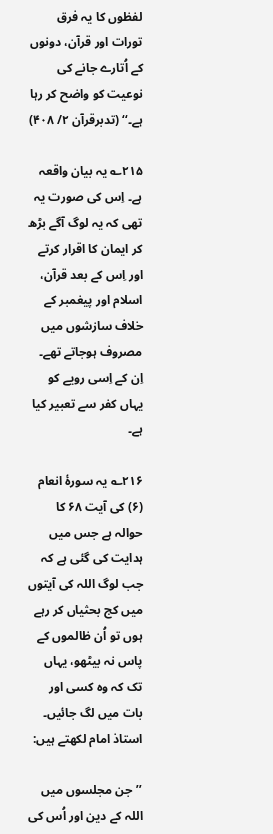لفظوں کا یہ فرق تورات اور قرآن، دونوں کے اُتارے جانے کی نوعیت کو واضح کر رہا ہے۔‘‘ (تدبرقرآن ۲/ ۴۰۸)

۲۱۵؎ یہ بیان واقعہ ہے۔ اِس کی صورت یہ تھی کہ یہ لوگ آگے بڑھ کر ایمان کا اقرار کرتے اور اِس کے بعد قرآن، اسلام اور پیغمبر کے خلاف سازشوں میں مصروف ہوجاتے تھے۔ اِن کے اِسی رویے کو یہاں کفر سے تعبیر کیا ہے۔

۲۱۶؎ یہ سورۂ انعام (۶) کی آیت ۶۸ کا حوالہ ہے جس میں ہدایت کی گئی ہے کہ جب لوگ اللہ کی آیتوں میں کج بحثیاں کر رہے ہوں تو اُن ظالموں کے پاس نہ بیٹھو، یہاں تک کہ وہ کسی اور بات میں لگ جائیں۔ استاذ امام لکھتے ہیں:

’’جن مجلسوں میں اللہ کے دین اور اُس کی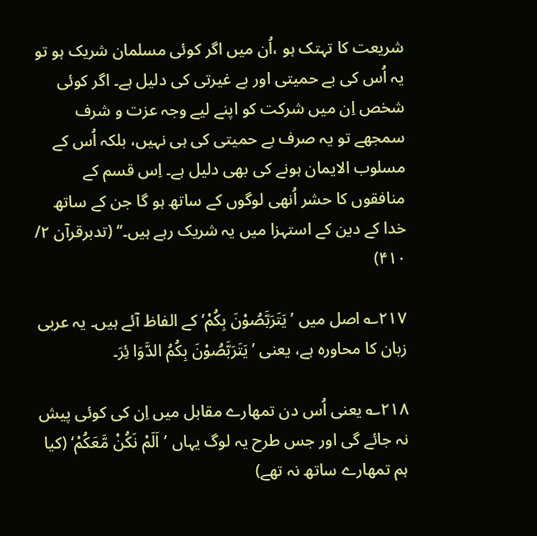شریعت کا تہتک ہو ،اُن میں اگر کوئی مسلمان شریک ہو تو یہ اُس کی بے حمیتی اور بے غیرتی کی دلیل ہے۔ اگر کوئی شخص اِن میں شرکت کو اپنے لیے وجہ عزت و شرف سمجھے تو یہ صرف بے حمیتی کی ہی نہیں، بلکہ اُس کے مسلوب الایمان ہونے کی بھی دلیل ہے۔ اِس قسم کے منافقوں کا حشر اُنھی لوگوں کے ساتھ ہو گا جن کے ساتھ خدا کے دین کے استہزا میں یہ شریک رہے ہیں۔‘‘ (تدبرقرآن ۲/ ۴۱۰)

۲۱۷؎ اصل میں ’یَتَرَبَّصُوْنَ بِکُمْ‘ کے الفاظ آئے ہیں۔ یہ عربی زبان کا محاورہ ہے، یعنی ’یَتَرَبَّصُوْنَ بِکُمُ الدَّوَا ئِرَ۔

۲۱۸؎ یعنی اُس دن تمھارے مقابل میں اِن کی کوئی پیش نہ جائے گی اور جس طرح یہ لوگ یہاں ’اَلَمْ نَکُنْ مَّعَکُمْ‘ (کیا ہم تمھارے ساتھ نہ تھے)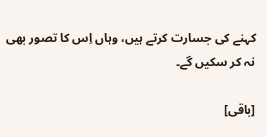کہنے کی جسارت کرتے ہیں، وہاں اِس کا تصور بھی نہ کر سکیں گے۔

[باقی]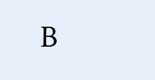B